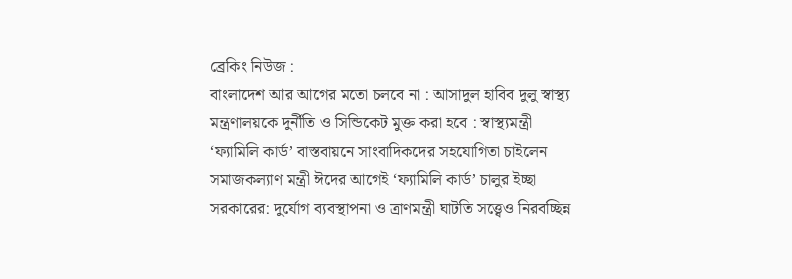ব্রেকিং নিউজ :
বাংলাদেশ আর আগের মতো চলবে না : আসাদুল হাবিব দুলু স্বাস্থ্য মন্ত্রণালয়কে দুর্নীতি ও সিন্ডিকেট মুক্ত করা হবে : স্বাস্থ্যমন্ত্রী ‘ফ্যামিলি কার্ড’ বাস্তবায়নে সাংবাদিকদের সহযোগিতা চাইলেন সমাজকল্যাণ মন্ত্রী ঈদের আগেই ‘ফ্যামিলি কার্ড’ চালুর ইচ্ছা সরকারের: দুর্যোগ ব্যবস্থাপনা ও ত্রাণমন্ত্রী ঘাটতি সত্ত্বেও নিরবচ্ছিন্ন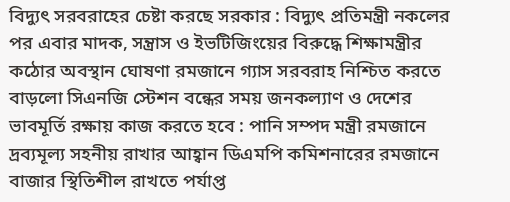বিদ্যুৎ সরবরাহের চেষ্টা করছে সরকার : বিদ্যুৎ প্রতিমন্ত্রী নকলের পর এবার মাদক, সন্ত্রাস ও ইভটিজিংয়ের বিরুদ্ধে শিক্ষামন্ত্রীর কঠোর অবস্থান ঘোষণা রমজানে গ্যাস সরবরাহ নিশ্চিত করতে বাড়লো সিএনজি স্টেশন বন্ধের সময় জনকল্যাণ ও দেশের ভাবমূর্তি রক্ষায় কাজ করতে হবে : পানি সম্পদ মন্ত্রী রমজানে দ্রব্যমূল্য সহনীয় রাখার আহ্বান ডিএমপি কমিশনারের রমজানে বাজার স্থিতিশীল রাখতে পর্যাপ্ত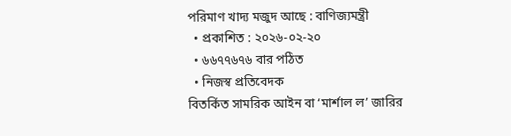পরিমাণ খাদ্য মজুদ আছে : বাণিজ্যমন্ত্রী
  • প্রকাশিত : ২০২৬-০২-২০
  • ৬৬৭৭৬৭৬ বার পঠিত
  • নিজস্ব প্রতিবেদক
বিতর্কিত সামরিক আইন বা ‘মার্শাল ল’ জারির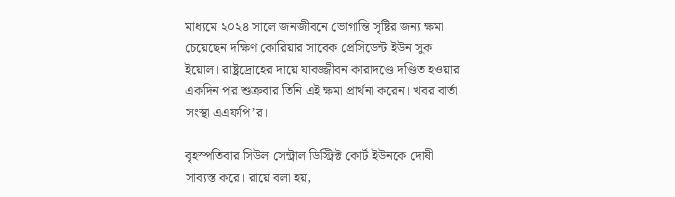মাধ্যমে ২০২৪ সালে জনজীবনে ভোগান্তি সৃষ্টির জন্য ক্ষমা চেয়েছেন দক্ষিণ কোরিয়ার সাবেক প্রেসিডেন্ট ইউন সুক ইয়োল। রাষ্ট্রদ্রোহের দায়ে যাবজ্জীবন কারাদণ্ডে দণ্ডিত হওয়ার একদিন পর শুক্রবার তিনি এই ক্ষমা প্রার্থনা করেন। খবর বার্তা সংস্থা এএফপি’র।

বৃহস্পতিবার সিউল সেন্ট্রাল ডিস্ট্রিক্ট কোর্ট ইউনকে দোষী সাব্যস্ত করে। রায়ে বলা হয়,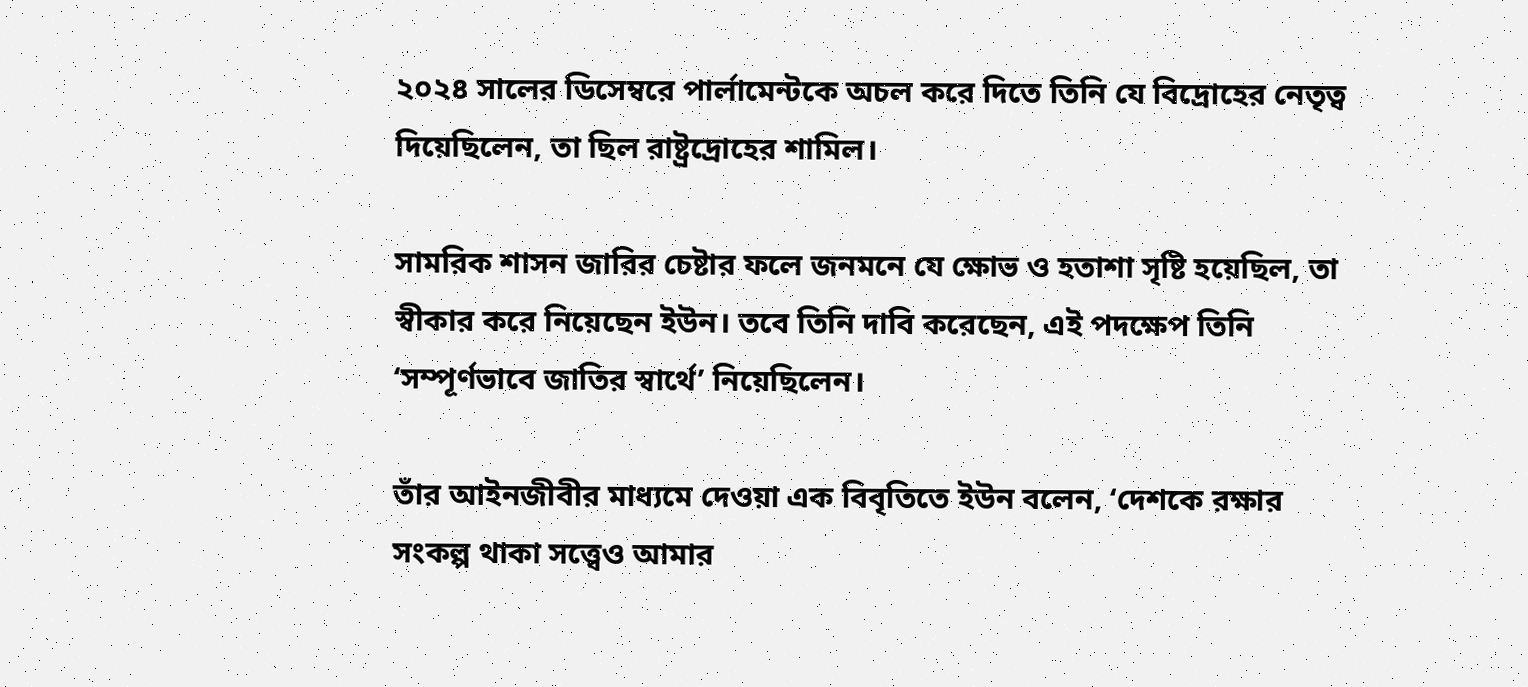২০২৪ সালের ডিসেম্বরে পার্লামেন্টকে অচল করে দিতে তিনি যে বিদ্রোহের নেতৃত্ব দিয়েছিলেন, তা ছিল রাষ্ট্রদ্রোহের শামিল।

সামরিক শাসন জারির চেষ্টার ফলে জনমনে যে ক্ষোভ ও হতাশা সৃষ্টি হয়েছিল, তা স্বীকার করে নিয়েছেন ইউন। তবে তিনি দাবি করেছেন, এই পদক্ষেপ তিনি ‘সম্পূর্ণভাবে জাতির স্বার্থে’ নিয়েছিলেন।

তাঁর আইনজীবীর মাধ্যমে দেওয়া এক বিবৃতিতে ইউন বলেন, ‘দেশকে রক্ষার সংকল্প থাকা সত্ত্বেও আমার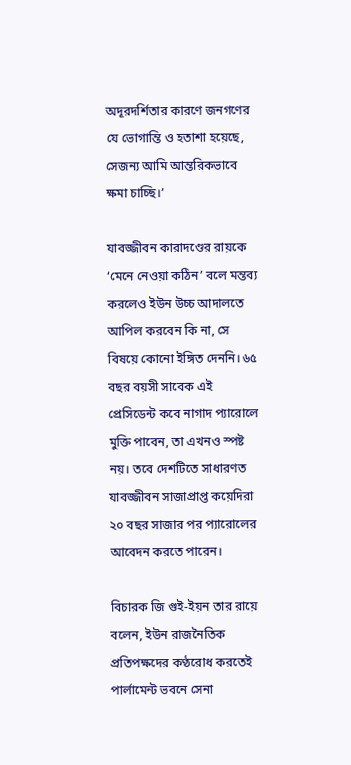অদূরদর্শিতার কারণে জনগণের যে ভোগান্তি ও হতাশা হয়েছে, সেজন্য আমি আন্তরিকভাবে ক্ষমা চাচ্ছি।’

যাবজ্জীবন কারাদণ্ডের রায়কে ‘মেনে নেওয়া কঠিন’ বলে মন্তব্য করলেও ইউন উচ্চ আদালতে আপিল করবেন কি না, সে বিষয়ে কোনো ইঙ্গিত দেননি। ৬৫ বছর বয়সী সাবেক এই প্রেসিডেন্ট কবে নাগাদ প্যারোলে মুক্তি পাবেন, তা এখনও স্পষ্ট নয়। তবে দেশটিতে সাধারণত যাবজ্জীবন সাজাপ্রাপ্ত কয়েদিরা ২০ বছর সাজার পর প্যারোলের আবেদন করতে পারেন।

বিচারক জি গুই-ইয়ন তার রায়ে বলেন, ইউন রাজনৈতিক প্রতিপক্ষদের কণ্ঠরোধ করতেই পার্লামেন্ট ভবনে সেনা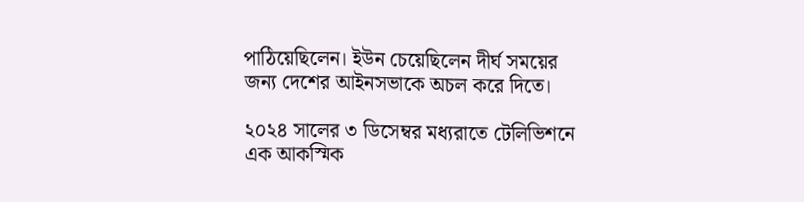পাঠিয়েছিলেন। ইউন চেয়েছিলেন দীর্ঘ সময়ের জন্য দেশের আইনসভাকে অচল করে দিতে।

২০২৪ সালের ৩ ডিসেম্বর মধ্যরাতে টেলিভিশনে এক আকস্মিক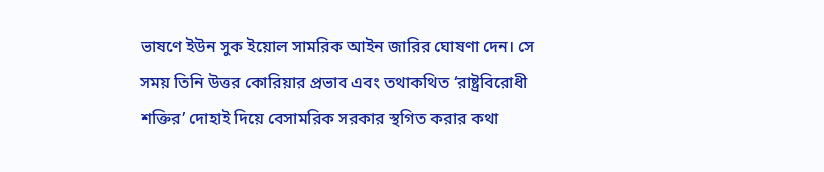ভাষণে ইউন সুক ইয়োল সামরিক আইন জারির ঘোষণা দেন। সে সময় তিনি উত্তর কোরিয়ার প্রভাব এবং তথাকথিত ‘রাষ্ট্রবিরোধী শক্তির’ দোহাই দিয়ে বেসামরিক সরকার স্থগিত করার কথা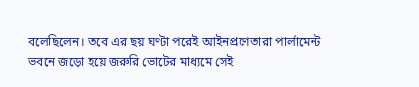বলেছিলেন। তবে এর ছয় ঘণ্টা পরেই আইনপ্রণেতারা পার্লামেন্ট ভবনে জড়ো হয়ে জরুরি ভোটের মাধ্যমে সেই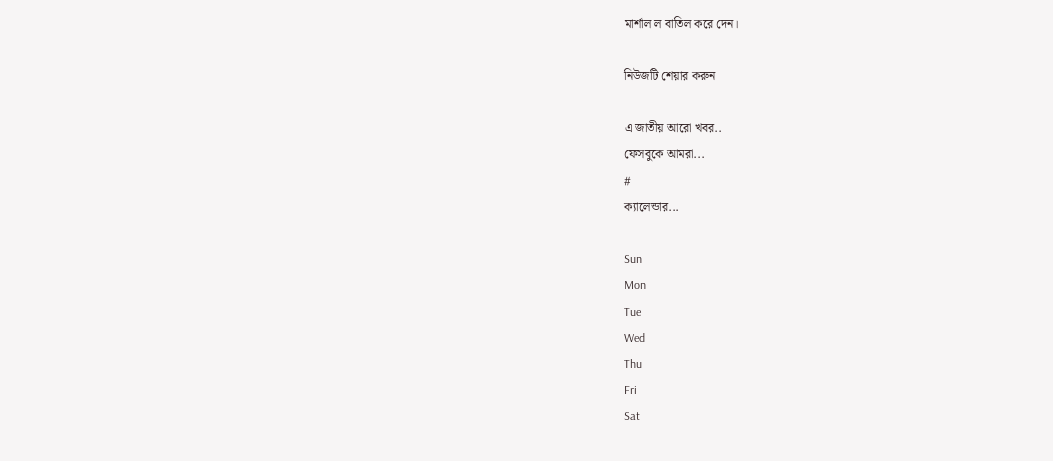মার্শাল ল বাতিল করে দেন।

নিউজটি শেয়ার করুন

এ জাতীয় আরো খবর..
ফেসবুকে আমরা...
#
ক্যালেন্ডার...

Sun
Mon
Tue
Wed
Thu
Fri
Sat